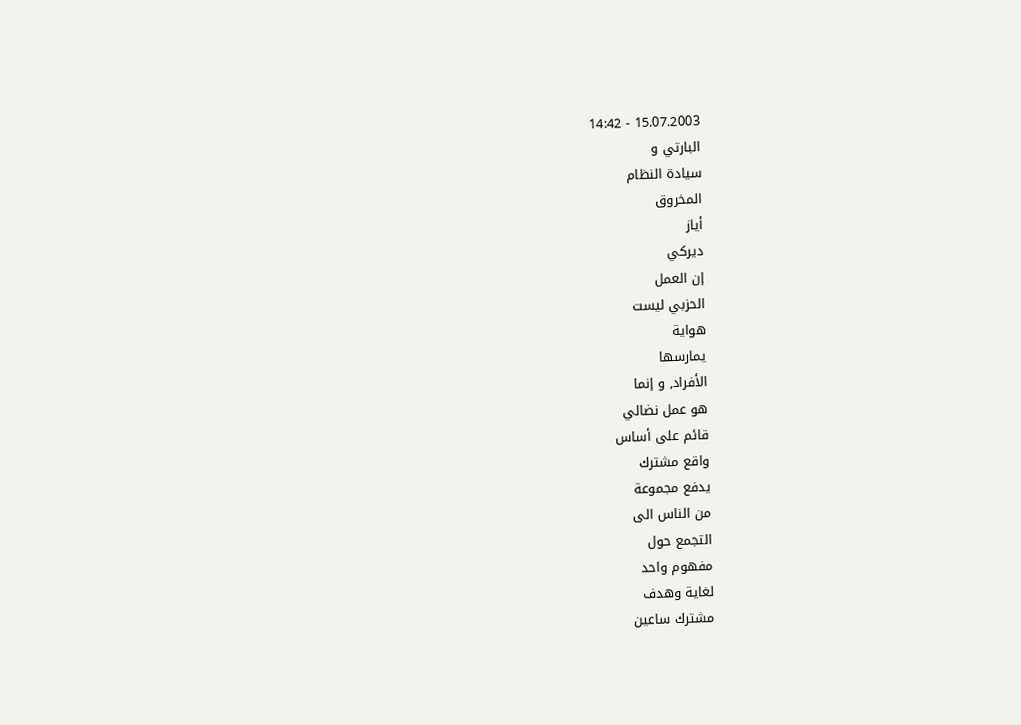15.07.2003 - 14:42
البارتي و
سيادة النظام
المخروق
أياز
ديركي
إن العمل
الحزبي ليست
هواية
يمارسها
الأفراد, و إنما
هو عمل نضالي
قائم على أساس
واقع مشترك
يدفع مجموعة
من الناس الى
التجمع حول
مفهوم واحد
لغاية وهدف
مشترك ساعين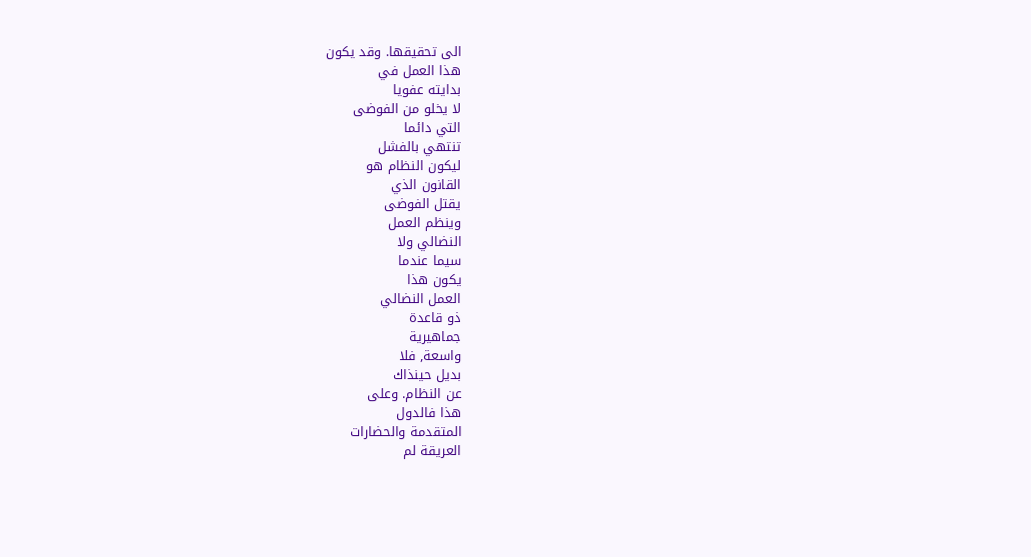الى تحقيقها. وقد يكون
هذا العمل في
بدايته عفويا
لا يخلو من الفوضى
التي دائما
تنتهي بالفشل
ليكون النظام هو
القانون الذي
يقتل الفوضى
وينظم العمل
النضالي ولا
سيما عندما
يكون هذا
العمل النضالي
ذو قاعدة
جماهيرية
واسعة, فلا
بديل حينذاك
عن النظام. وعلى
هذا فالدول
المتقدمة والحضارات
العريقة لم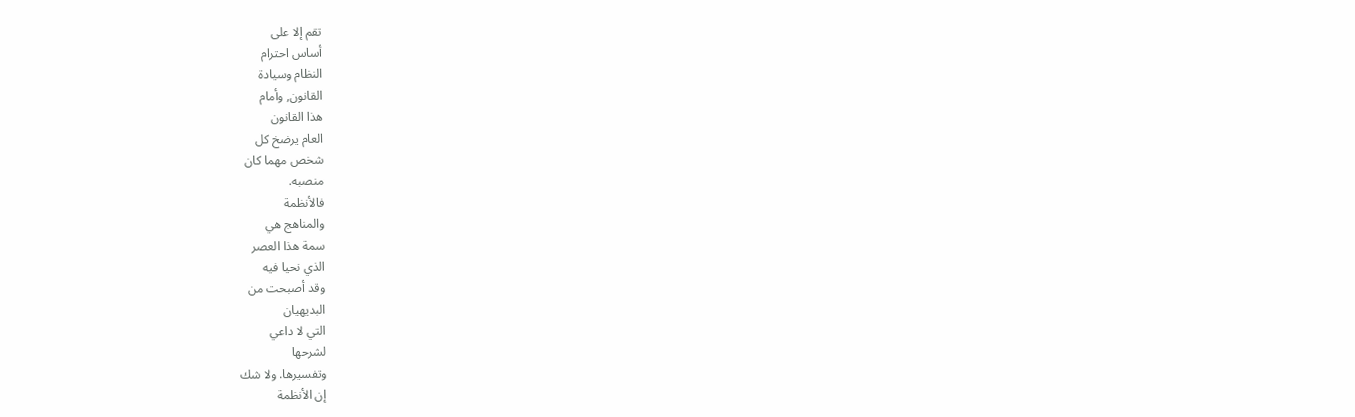تقم إلا على
أساس احترام
النظام وسيادة
القانون, وأمام
هذا القانون
العام يرضخ كل
شخص مهما كان
منصبه.
فالأنظمة
والمناهج هي
سمة هذا العصر
الذي نحيا فيه
وقد أصبحت من
البديهيان
التي لا داعي
لشرحها
وتفسيرها. ولا شك
إن الأنظمة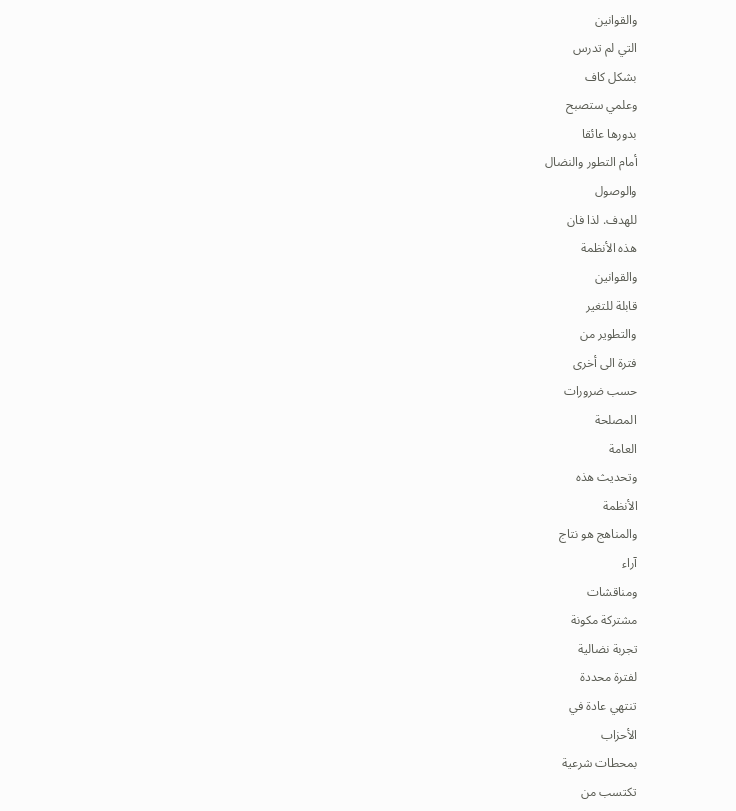والقوانين
التي لم تدرس
بشكل كاف
وعلمي ستصبح
بدورها عائقا
أمام التطور والنضال
والوصول
للهدف. لذا فان
هذه الأنظمة
والقوانين
قابلة للتغير
والتطوير من
فترة الى أخرى
حسب ضرورات
المصلحة
العامة
وتحديث هذه
الأنظمة
والمناهج هو نتاج
آراء
ومناقشات
مشتركة مكونة
تجربة نضالية
لفترة محددة
تنتهي عادة في
الأحزاب
بمحطات شرعية
تكتسب من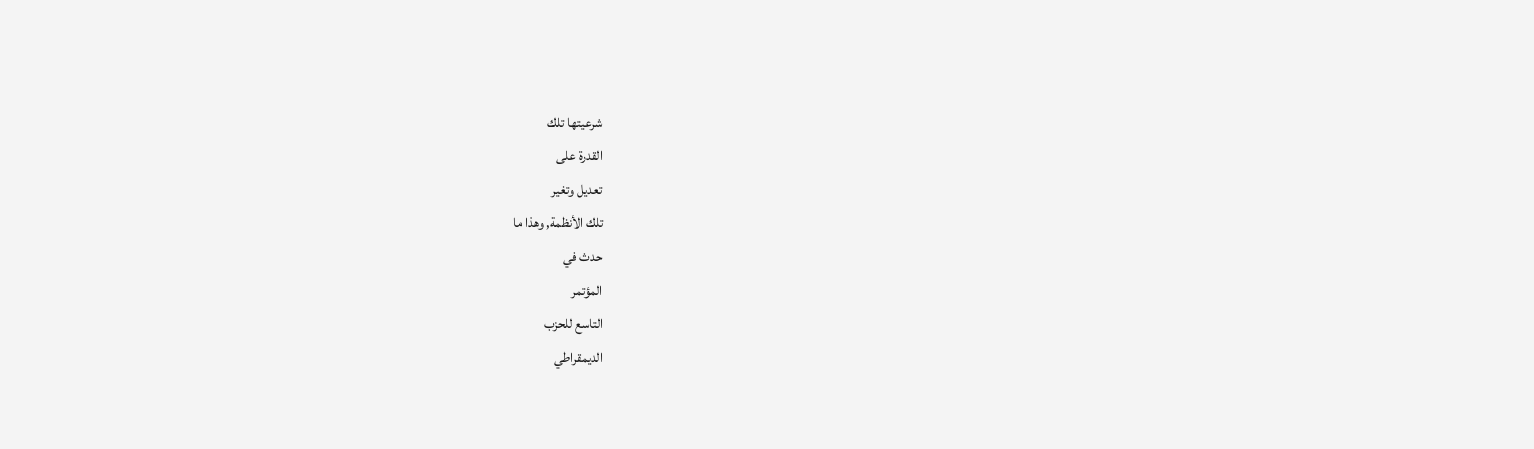شرعيتها تلك
القدرة على
تعديل وتغير
تلك الأنظمة, وهذا ما
حدث في
المؤتمر
التاسع للحزب
الديمقراطي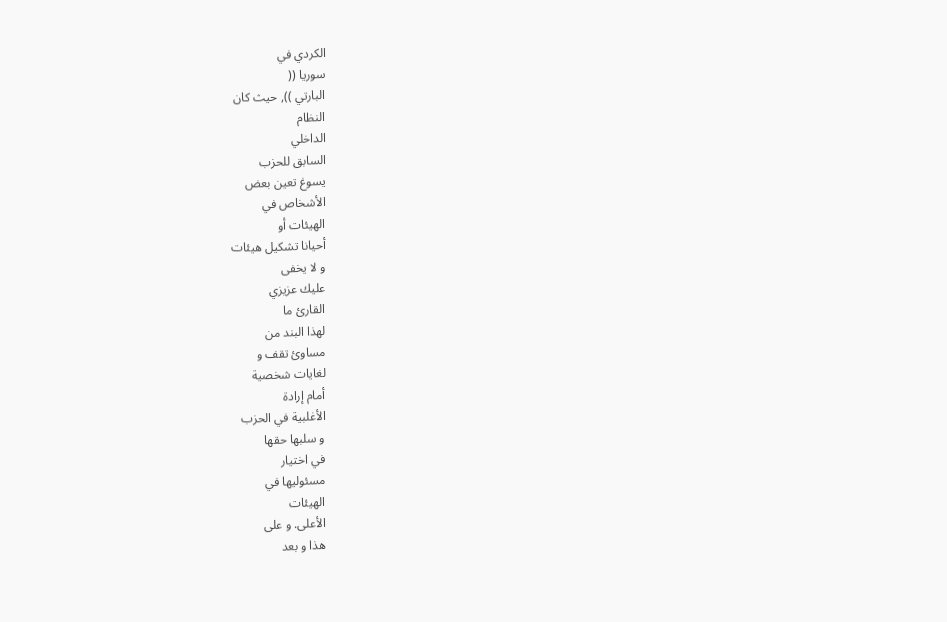الكردي في
سوريا ((
البارتي )), حيث كان
النظام
الداخلي
السابق للحزب
يسوغ تعين بعض
الأشخاص في
الهيئات أو
أحيانا تشكيل هيئات
و لا يخفى
عليك عزيزي
القارئ ما
لهذا البند من
مساوئ تقف و
لغايات شخصية
أمام إرادة
الأغلبية في الحزب
و سلبها حقها
في اختيار
مسئوليها في
الهيئات
الأعلى. و على
هذا و بعد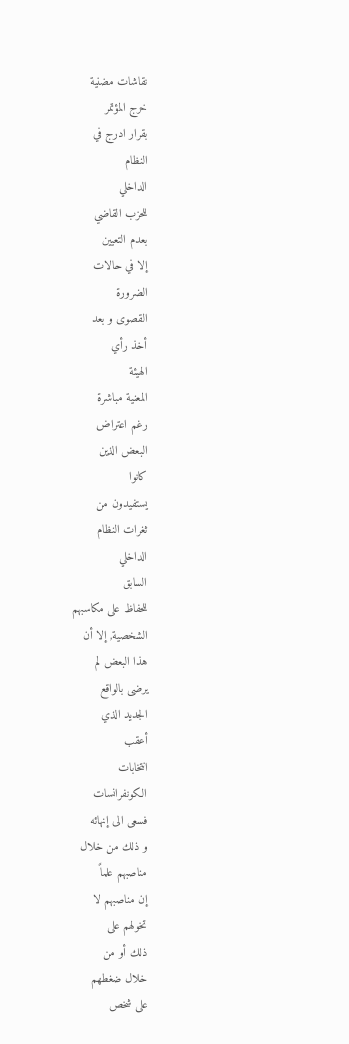نقاشات مضنية
خرج المؤتمر
بقرار ادرج في
النظام
الداخلي
للحزب القاضي
بعدم التعيين
إلا في حالات
الضرورة
القصوى و بعد
أخذ رأي
الهيئة
المعنية مباشرة
رغم اعتراض
البعض الذين
كانوا
يستفيدون من
ثغرات النظام
الداخلي
السابق
للحفاظ على مكاسبهم
الشخصية, إلا أن
هذا البعض لم
يرضى بالواقع
الجديد الذي
أعقب
انتخابات
الكونفرانسات
فسعى الى إنهائه
و ذلك من خلال
مناصبهم علماً
إن مناصبهم لا
تخولهم على
ذلك أو من
خلال ضغطهم
على شخص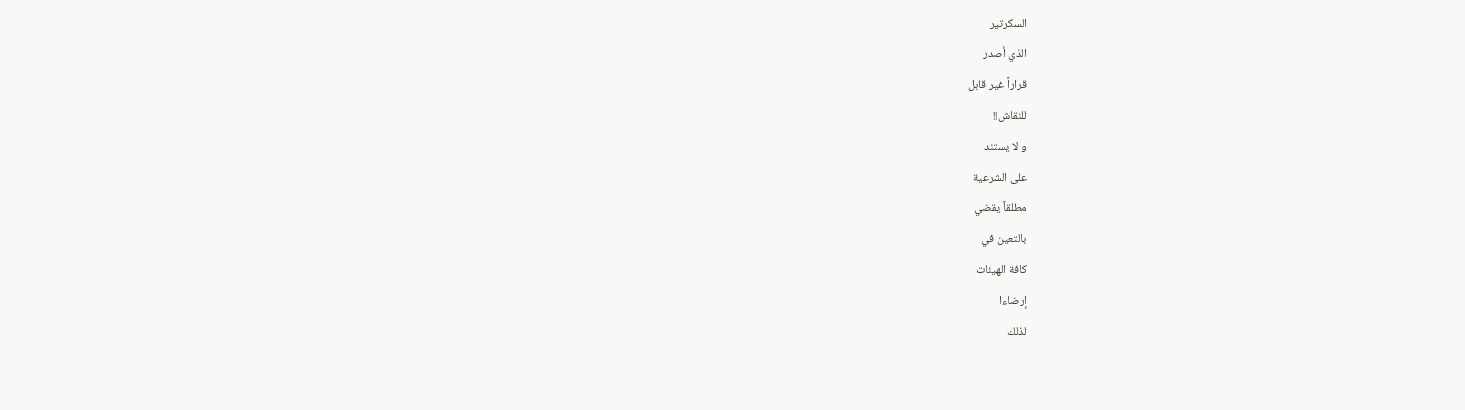السكرتير
الذي أصدر
قراراً غير قابل
للنقاش!!
و لا يستند
على الشرعية
مطلقاً يقضي
بالتعين في
كافة الهيئات
إرضاءا
لذلك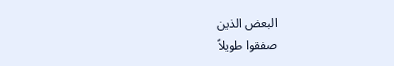البعض الذين
صفقوا طويلاً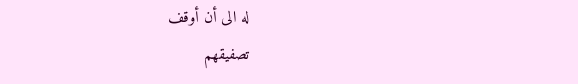له الى أن أوقف
تصفيقهم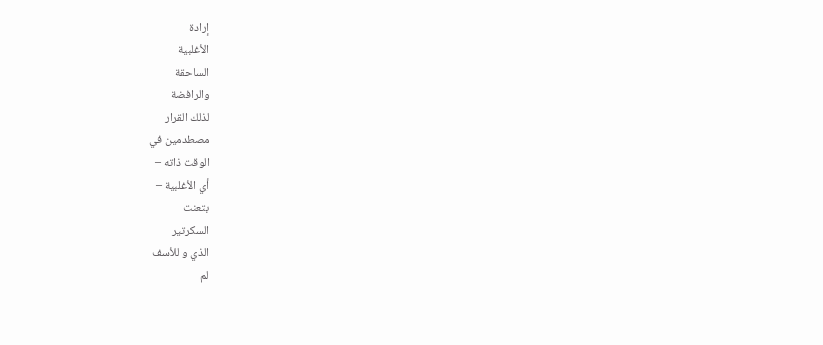إرادة
الأغلبية
الساحقة
والرافضة
لذلك القرار
مصطدمين في
الوقت ذاته –
أي الأغلبية –
بتعنت
السكرتير
الذي و للأسف
لم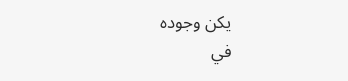يكن وجوده
في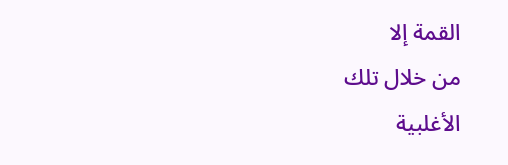القمة إلا
من خلال تلك
الأغلبية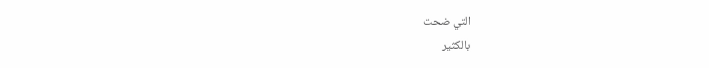التي ضحت
بالكثير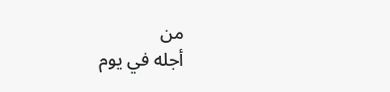من
أجله في يوم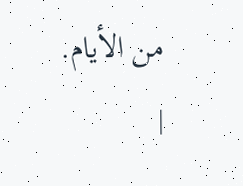من الأيام.
|